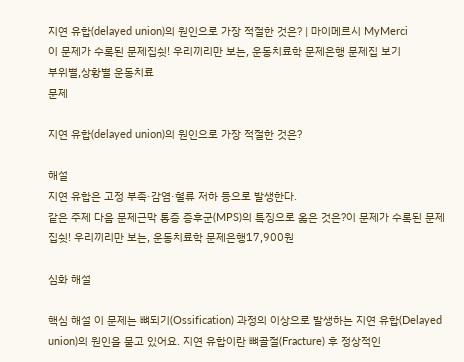지연 유합(delayed union)의 원인으로 가장 적절한 것은? | 마이메르시 MyMerci
이 문제가 수록된 문제집쉿! 우리끼리만 보는, 운동치료학 문제은행 문제집 보기
부위별,상황별 운동치료
문제

지연 유합(delayed union)의 원인으로 가장 적절한 것은?

해설
지연 유합은 고정 부족·감염·혈류 저하 등으로 발생한다.
같은 주제 다음 문제근막 통증 증후군(MPS)의 특징으로 옳은 것은?이 문제가 수록된 문제집쉿! 우리끼리만 보는, 운동치료학 문제은행17,900원

심화 해설

핵심 해설 이 문제는 뼈되기(Ossification) 과정의 이상으로 발생하는 지연 유합(Delayed union)의 원인을 묻고 있어요. 지연 유합이란 뼈골절(Fracture) 후 정상적인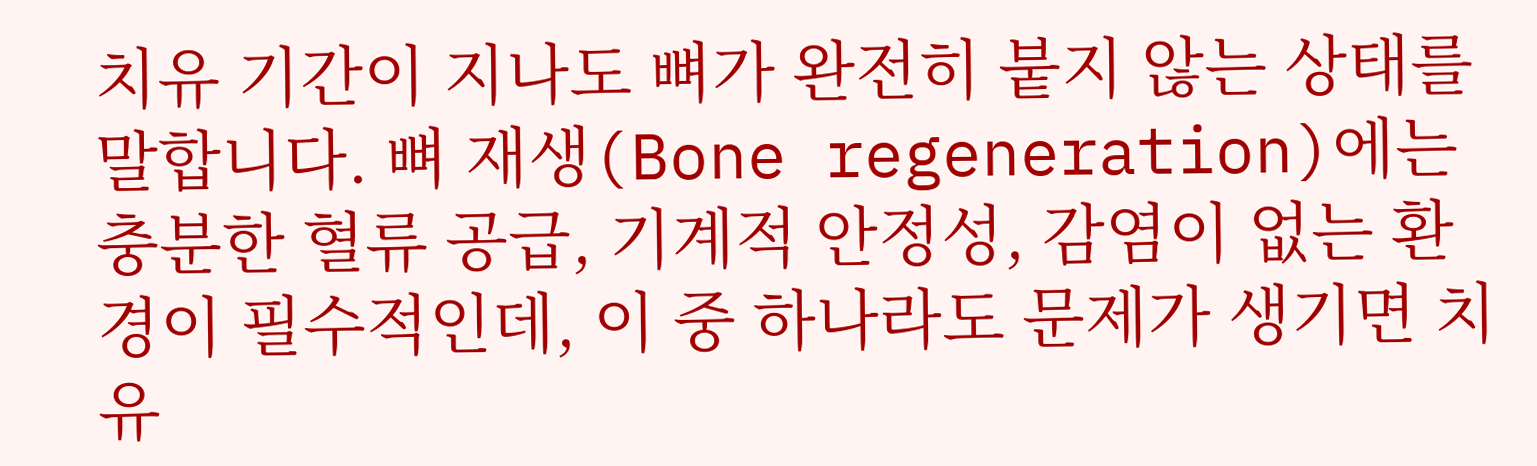치유 기간이 지나도 뼈가 완전히 붙지 않는 상태를 말합니다. 뼈 재생(Bone regeneration)에는 충분한 혈류 공급, 기계적 안정성, 감염이 없는 환경이 필수적인데, 이 중 하나라도 문제가 생기면 치유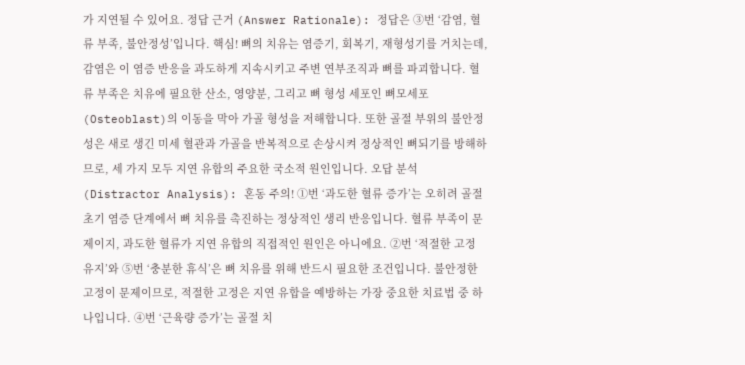가 지연될 수 있어요. 정답 근거 (Answer Rationale): 정답은 ③번 ‘감염, 혈류 부족, 불안정성’입니다. 핵심! 뼈의 치유는 염증기, 회복기, 재형성기를 거치는데, 감염은 이 염증 반응을 과도하게 지속시키고 주변 연부조직과 뼈를 파괴합니다. 혈류 부족은 치유에 필요한 산소, 영양분, 그리고 뼈 형성 세포인 뼈모세포(Osteoblast)의 이동을 막아 가골 형성을 저해합니다. 또한 골절 부위의 불안정성은 새로 생긴 미세 혈관과 가골을 반복적으로 손상시켜 정상적인 뼈되기를 방해하므로, 세 가지 모두 지연 유합의 주요한 국소적 원인입니다. 오답 분석 (Distractor Analysis): 혼동 주의! ①번 ‘과도한 혈류 증가’는 오히려 골절 초기 염증 단계에서 뼈 치유를 촉진하는 정상적인 생리 반응입니다. 혈류 부족이 문제이지, 과도한 혈류가 지연 유합의 직접적인 원인은 아니에요. ②번 ‘적절한 고정 유지’와 ⑤번 ‘충분한 휴식’은 뼈 치유를 위해 반드시 필요한 조건입니다. 불안정한 고정이 문제이므로, 적절한 고정은 지연 유합을 예방하는 가장 중요한 치료법 중 하나입니다. ④번 ‘근육량 증가’는 골절 치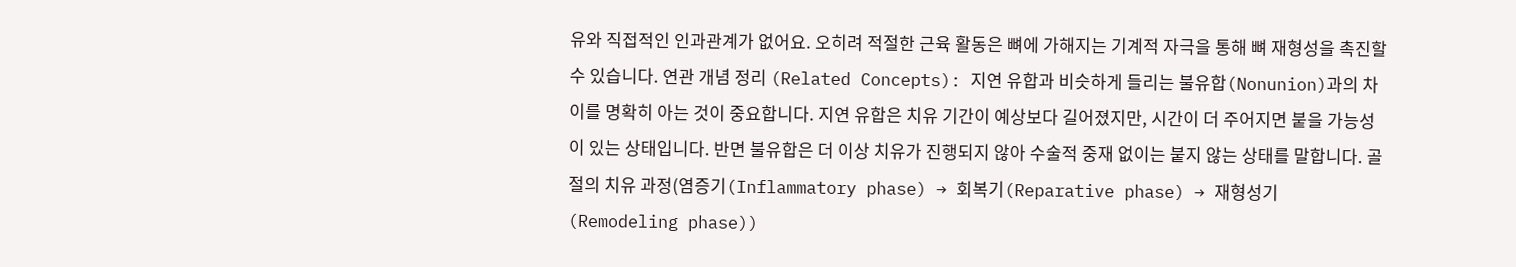유와 직접적인 인과관계가 없어요. 오히려 적절한 근육 활동은 뼈에 가해지는 기계적 자극을 통해 뼈 재형성을 촉진할 수 있습니다. 연관 개념 정리 (Related Concepts): 지연 유합과 비슷하게 들리는 불유합(Nonunion)과의 차이를 명확히 아는 것이 중요합니다. 지연 유합은 치유 기간이 예상보다 길어졌지만, 시간이 더 주어지면 붙을 가능성이 있는 상태입니다. 반면 불유합은 더 이상 치유가 진행되지 않아 수술적 중재 없이는 붙지 않는 상태를 말합니다. 골절의 치유 과정(염증기(Inflammatory phase) → 회복기(Reparative phase) → 재형성기(Remodeling phase))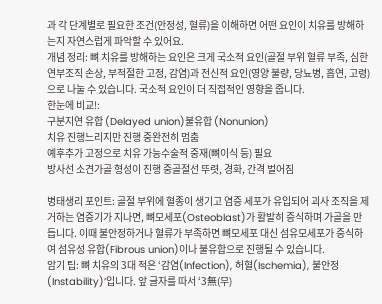과 각 단계별로 필요한 조건(안정성, 혈류)을 이해하면 어떤 요인이 치유를 방해하는지 자연스럽게 파악할 수 있어요.
개념 정리: 뼈 치유를 방해하는 요인은 크게 국소적 요인(골절 부위 혈류 부족, 심한 연부조직 손상, 부적절한 고정, 감염)과 전신적 요인(영양 불량, 당뇨병, 흡연, 고령)으로 나눌 수 있습니다. 국소적 요인이 더 직접적인 영향을 줍니다.
한눈에 비교!:
구분지연 유합 (Delayed union)불유합 (Nonunion)
치유 진행느리지만 진행 중완전히 멈춤
예후추가 고정으로 치유 가능수술적 중재(뼈이식 등) 필요
방사선 소견가골 형성이 진행 중골절선 뚜렷, 경화, 간격 벌어짐

병태생리 포인트: 골절 부위에 혈종이 생기고 염증 세포가 유입되어 괴사 조직을 제거하는 염증기가 지나면, 뼈모세포(Osteoblast)가 활발히 증식하며 가골을 만듭니다. 이때 불안정하거나 혈류가 부족하면 뼈모세포 대신 섬유모세포가 증식하여 섬유성 유합(Fibrous union)이나 불유합으로 진행될 수 있습니다.
암기 팁: 뼈 치유의 3대 적은 ‘감염(Infection), 허혈(Ischemia), 불안정(Instability)’입니다. 앞 글자를 따서 ‘3無(무)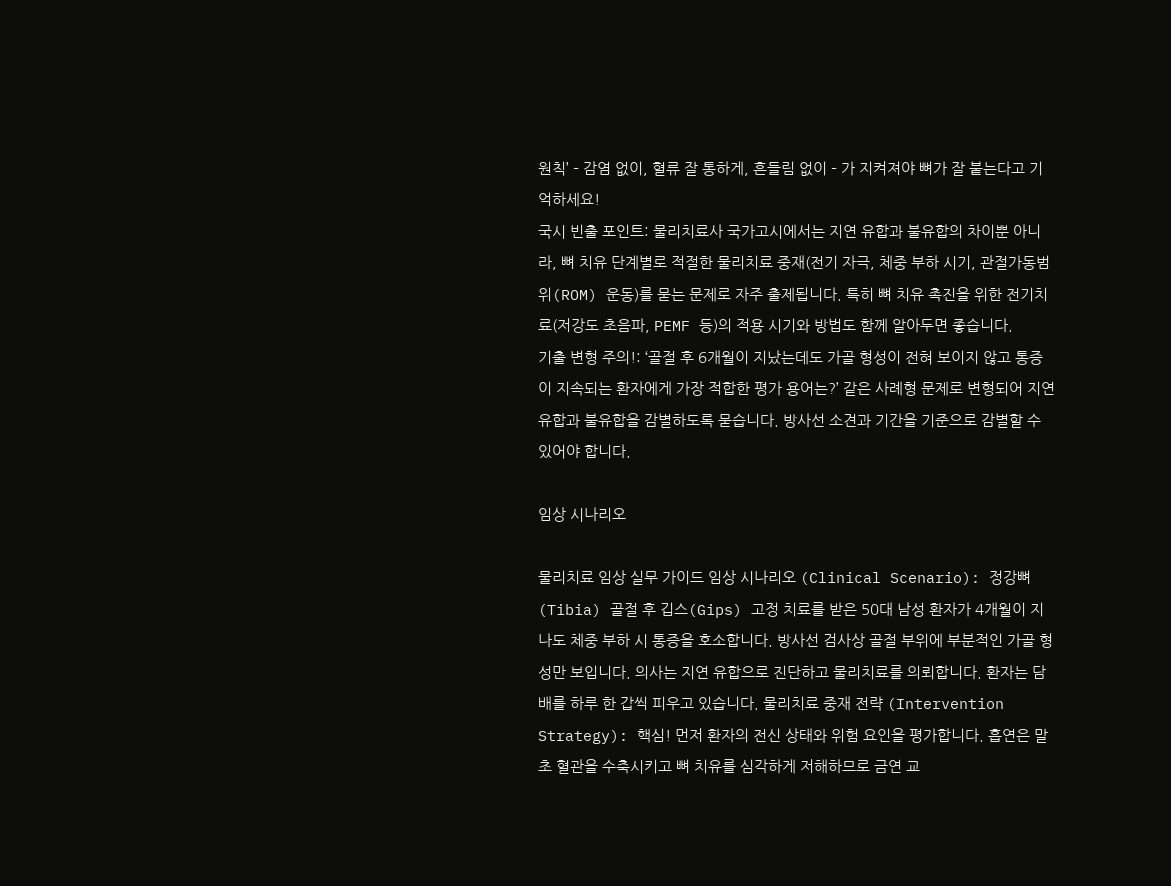원칙’ – 감염 없이, 혈류 잘 통하게, 흔들림 없이 – 가 지켜져야 뼈가 잘 붙는다고 기억하세요!
국시 빈출 포인트: 물리치료사 국가고시에서는 지연 유합과 불유합의 차이뿐 아니라, 뼈 치유 단계별로 적절한 물리치료 중재(전기 자극, 체중 부하 시기, 관절가동범위(ROM) 운동)를 묻는 문제로 자주 출제됩니다. 특히 뼈 치유 촉진을 위한 전기치료(저강도 초음파, PEMF 등)의 적용 시기와 방법도 함께 알아두면 좋습니다.
기출 변형 주의!: ‘골절 후 6개월이 지났는데도 가골 형성이 전혀 보이지 않고 통증이 지속되는 환자에게 가장 적합한 평가 용어는?’ 같은 사례형 문제로 변형되어 지연 유합과 불유합을 감별하도록 묻습니다. 방사선 소견과 기간을 기준으로 감별할 수 있어야 합니다.

임상 시나리오

물리치료 임상 실무 가이드 임상 시나리오 (Clinical Scenario): 정강뼈(Tibia) 골절 후 깁스(Gips) 고정 치료를 받은 50대 남성 환자가 4개월이 지나도 체중 부하 시 통증을 호소합니다. 방사선 검사상 골절 부위에 부분적인 가골 형성만 보입니다. 의사는 지연 유합으로 진단하고 물리치료를 의뢰합니다. 환자는 담배를 하루 한 갑씩 피우고 있습니다. 물리치료 중재 전략 (Intervention Strategy): 핵심! 먼저 환자의 전신 상태와 위험 요인을 평가합니다. 흡연은 말초 혈관을 수축시키고 뼈 치유를 심각하게 저해하므로 금연 교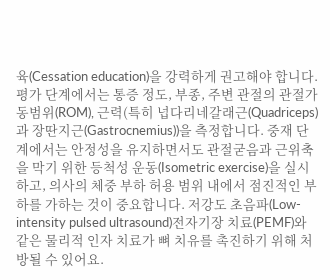육(Cessation education)을 강력하게 권고해야 합니다. 평가 단계에서는 통증 정도, 부종, 주변 관절의 관절가동범위(ROM), 근력(특히 넙다리네갈래근(Quadriceps)과 장딴지근(Gastrocnemius))을 측정합니다. 중재 단계에서는 안정성을 유지하면서도 관절굳음과 근위축을 막기 위한 등척성 운동(Isometric exercise)을 실시하고, 의사의 체중 부하 허용 범위 내에서 점진적인 부하를 가하는 것이 중요합니다. 저강도 초음파(Low-intensity pulsed ultrasound)전자기장 치료(PEMF)와 같은 물리적 인자 치료가 뼈 치유를 촉진하기 위해 처방될 수 있어요.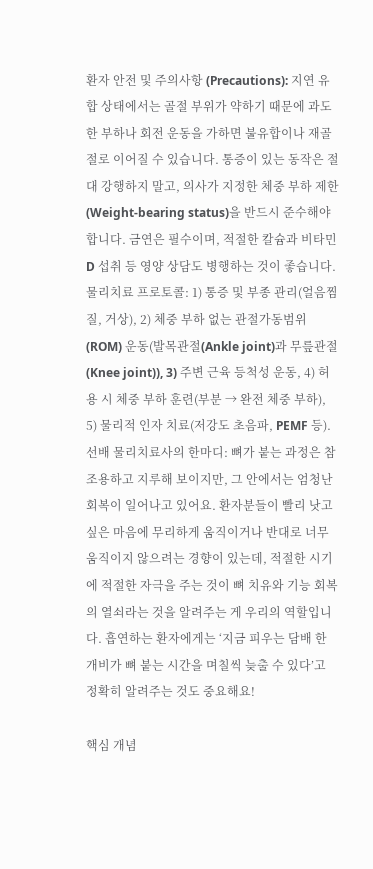환자 안전 및 주의사항 (Precautions): 지연 유합 상태에서는 골절 부위가 약하기 때문에 과도한 부하나 회전 운동을 가하면 불유합이나 재골절로 이어질 수 있습니다. 통증이 있는 동작은 절대 강행하지 말고, 의사가 지정한 체중 부하 제한(Weight-bearing status)을 반드시 준수해야 합니다. 금연은 필수이며, 적절한 칼슘과 비타민 D 섭취 등 영양 상담도 병행하는 것이 좋습니다.
물리치료 프로토콜: 1) 통증 및 부종 관리(얼음찜질, 거상), 2) 체중 부하 없는 관절가동범위(ROM) 운동(발목관절(Ankle joint)과 무릎관절(Knee joint)), 3) 주변 근육 등척성 운동, 4) 허용 시 체중 부하 훈련(부분 → 완전 체중 부하), 5) 물리적 인자 치료(저강도 초음파, PEMF 등).
선배 물리치료사의 한마디: 뼈가 붙는 과정은 참 조용하고 지루해 보이지만, 그 안에서는 엄청난 회복이 일어나고 있어요. 환자분들이 빨리 낫고 싶은 마음에 무리하게 움직이거나 반대로 너무 움직이지 않으려는 경향이 있는데, 적절한 시기에 적절한 자극을 주는 것이 뼈 치유와 기능 회복의 열쇠라는 것을 알려주는 게 우리의 역할입니다. 흡연하는 환자에게는 ‘지금 피우는 담배 한 개비가 뼈 붙는 시간을 며칠씩 늦출 수 있다’고 정확히 알려주는 것도 중요해요!

핵심 개념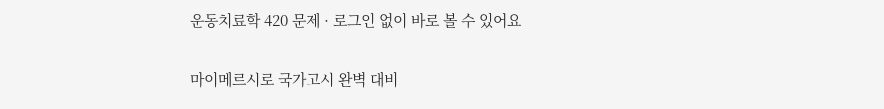운동치료학 420 문제 · 로그인 없이 바로 볼 수 있어요

마이메르시로 국가고시 완벽 대비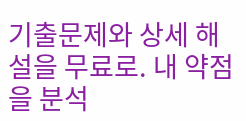기출문제와 상세 해설을 무료로. 내 약점을 분석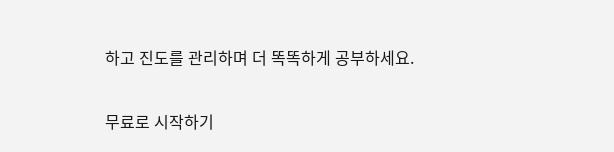하고 진도를 관리하며 더 똑똑하게 공부하세요.

무료로 시작하기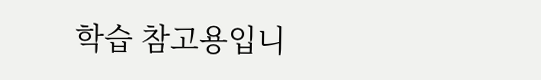학습 참고용입니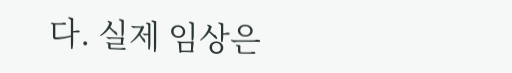다. 실제 임상은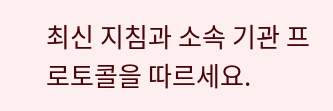최신 지침과 소속 기관 프로토콜을 따르세요.